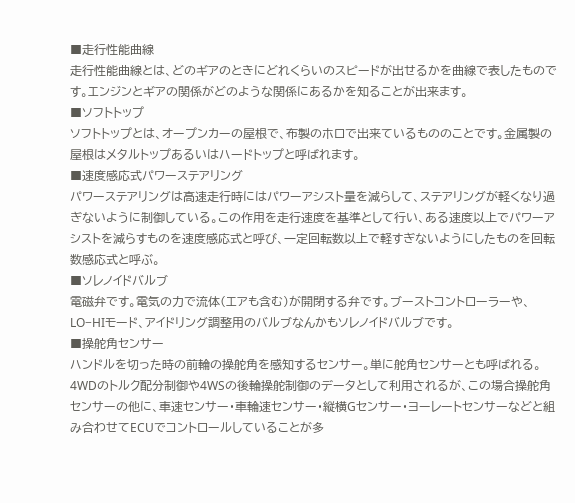■走行性能曲線
走行性能曲線とは、どのギアのときにどれくらいのスピードが出せるかを曲線で表したものです。エンジンとギアの関係がどのような関係にあるかを知ることが出来ます。
■ソフトトップ
ソフトトップとは、オープンカーの屋根で、布製のホロで出来ているもののことです。金属製の屋根はメタルトップあるいはハードトップと呼ばれます。
■速度感応式パワーステアリング
パワーステアリングは高速走行時にはパワーアシスト量を減らして、ステアリングが軽くなり過ぎないように制御している。この作用を走行速度を基準として行い、ある速度以上でパワーアシストを減らすものを速度感応式と呼び、一定回転数以上で軽すぎないようにしたものを回転数感応式と呼ぶ。
■ソレノイドバルブ
電磁弁です。電気の力で流体(エアも含む)が開閉する弁です。ブーストコントローラーや、LO−HIモード、アイドリング調整用のバルブなんかもソレノイドバルブです。
■操舵角センサー
ハンドルを切った時の前輪の操舵角を感知するセンサー。単に舵角センサーとも呼ばれる。4WDのトルク配分制御や4WSの後輪操舵制御のデータとして利用されるが、この場合操舵角センサーの他に、車速センサー・車輪速センサー・縦横Gセンサー・ヨーレートセンサーなどと組み合わせてECUでコントロールしていることが多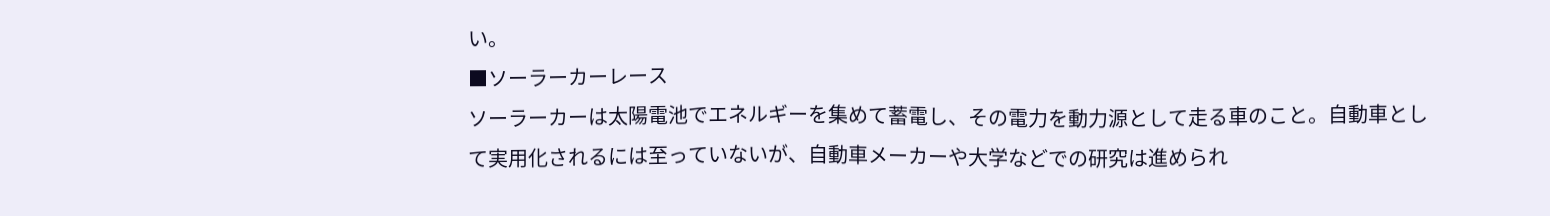い。
■ソーラーカーレース
ソーラーカーは太陽電池でエネルギーを集めて蓄電し、その電力を動力源として走る車のこと。自動車として実用化されるには至っていないが、自動車メーカーや大学などでの研究は進められ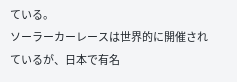ている。
ソーラーカーレースは世界的に開催されているが、日本で有名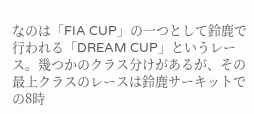なのは「FIA CUP」の一つとして鈴鹿で行われる「DREAM CUP」というレース。幾つかのクラス分けがあるが、その最上クラスのレースは鈴鹿サーキットでの8時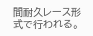間耐久レース形式で行われる。